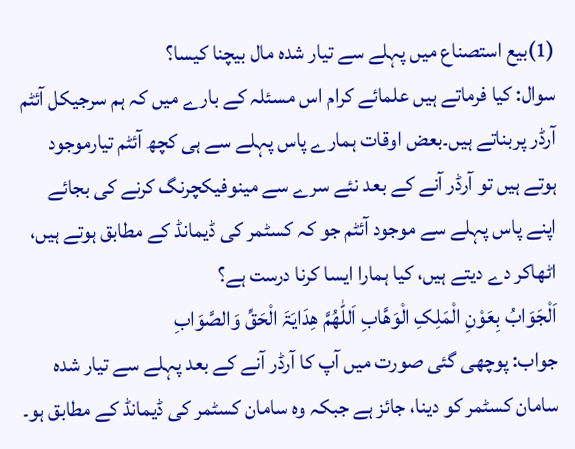(1)بیع استصناع میں پہلے سے تیار شدہ مال بیچنا کیسا؟
سوال: کیا فرماتے ہیں علمائے کرام اس مسئلہ کے بارے میں کہ ہم سرجیکل آئٹم آرڈر پربناتے ہیں۔بعض اوقات ہمارے پاس پہلے سے ہی کچھ آئٹم تیارموجود ہوتے ہیں تو آرڈر آنے کے بعد نئے سرے سے مینوفیکچرنگ کرنے کی بجائے اپنے پاس پہلے سے موجود آئٹم جو کہ کسٹمر کی ڈیمانڈ کے مطابق ہوتے ہیں، اٹھاکر دے دیتے ہیں، کیا ہمارا ایسا کرنا درست ہے؟
اَلْجَوَابُ بِعَوْنِ الْمَلِکِ الْوَھَّابِ اَللّٰھُمَّ ھِدَایَۃَ الْحَقِّ وَالصَّوَابِ
جواب: پوچھی گئی صورت میں آپ کا آرڈر آنے کے بعد پہلے سے تیار شدہ سامان کسٹمر کو دینا، جائز ہے جبکہ وہ سامان کسٹمر کی ڈیمانڈ کے مطابق ہو۔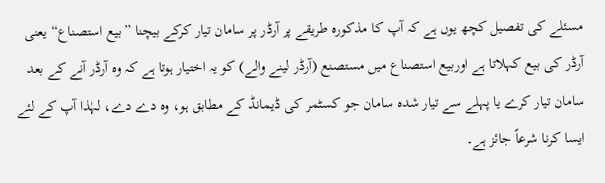مسئلے کی تفصیل کچھ یوں ہے کہ آپ کا مذکورہ طریقے پر آرڈر پر سامان تیار کرکے بیچنا ”بیع استصناع“ یعنی آرڈر کی بیع کہلاتا ہے اوربیع استصناع میں مستصنع (آرڈر لینے والے) کو یہ اختیار ہوتا ہے کہ وہ آرڈر آنے کے بعد سامان تیار کرے یا پہلے سے تیار شدہ سامان جو کسٹمر کی ڈیمانڈ کے مطابق ہو، وہ دے دے، لہٰذا آپ کے لئے ایسا کرنا شرعاً جائز ہے۔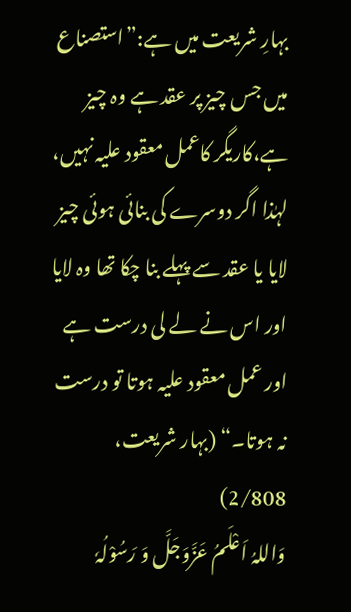بہارِ شریعت میں ہے:”استصناع میں جس چیز پر عقد ہے وہ چیز ہے،کاریگر کاعمل معقود علیہ نہیں، لہٰذا اگر دوسرے کی بنائی ہوئی چیز لایا یا عقد سے پہلے بنا چکا تھا وہ لایا اور اس نے لے لی درست ہے اور عمل معقود علیہ ہوتا تو درست نہ ہوتا۔“ (بہار شریعت، 2/808)
وَاللہُ اَعْلَمُ عَزَّوَجَلَّ وَ رَسُوْلُہٗ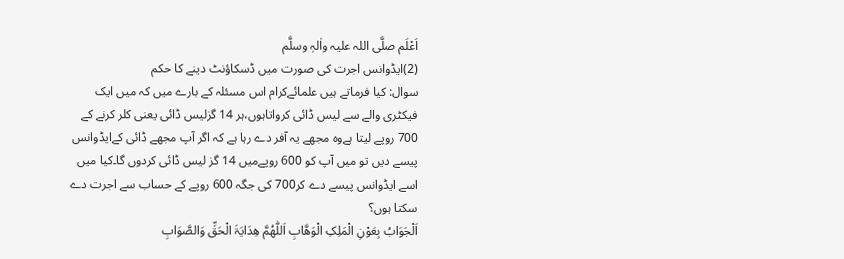اَعْلَم صلَّی اللہ علیہ واٰلہٖ وسلَّم
(2)ایڈوانس اجرت کی صورت میں ڈسکاؤنٹ دینے کا حکم
سوال: کیا فرماتے ہیں علمائےکرام اس مسئلہ کے بارے میں کہ میں ایک فیکٹری والے سے لیس ڈائی کرواتاہوں،ہر 14 گزلیس ڈائی یعنی کلر کرنے کے 700 روپے لیتا ہےوہ مجھے یہ آفر دے رہا ہے کہ اگر آپ مجھے ڈائی کےایڈوانس پیسے دیں تو میں آپ کو 600 روپےمیں 14 گز لیس ڈائی کردوں گا۔کیا میں اسے ایڈوانس پیسے دے کر700 کی جگہ 600 روپے کے حساب سے اجرت دے سکتا ہوں؟
اَلْجَوَابُ بِعَوْنِ الْمَلِکِ الْوَھَّابِ اَللّٰھُمَّ ھِدَایَۃَ الْحَقِّ وَالصَّوَابِ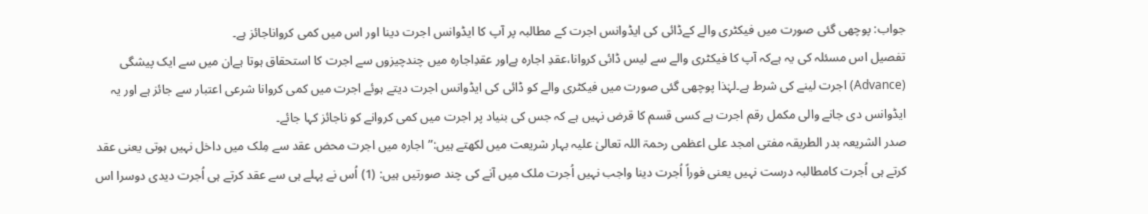جواب: پوچھی گئی صورت میں فیکٹری والے کےڈائی کی ایڈوانس اجرت کے مطالبہ پر آپ کا ایڈوانس اجرت دینا اور اس میں کمی کرواناجائز ہے۔
تفصیل اس مسئلہ کی یہ ہےکہ آپ کا فیکٹری والے سے لیس ڈائی کروانا،عقدِ اجارہ ہےاور عقدِاجارہ میں چندچیزوں سے اجرت کا استحقاق ہوتا ہےان میں سے ایک پیشگی (Advance) اجرت لینے کی شرط ہے۔لہٰذا پوچھی گئی صورت میں فیکٹری والے کو ڈائی کی ایڈوانس اجرت دیتے ہوئے اجرت میں کمی کروانا شرعی اعتبار سے جائز ہے اور یہ ایڈوانس دی جانے والی مکمل رقم اجرت ہے کسی قسم کا قرض نہیں ہے کہ جس کی بنیاد پر اجرت میں کمی کروانے کو ناجائز کہا جائے۔
صدر الشریعہ بدر الطریقہ مفتی امجد علی اعظمی رحمۃ اللہ تعالیٰ علیہ بہار شریعت میں لکھتے ہیں:”اجارہ میں اجرت محض عقد سے مِلک میں داخل نہیں ہوتی یعنی عقد کرتے ہی اُجرت کامطالبہ درست نہیں یعنی فوراً اُجرت دینا واجب نہیں اُجرت ملک میں آنے کی چند صورتیں ہیں: (1) اُس نے پہلے ہی سے عقد کرتے ہی اُجرت دیدی دوسرا اس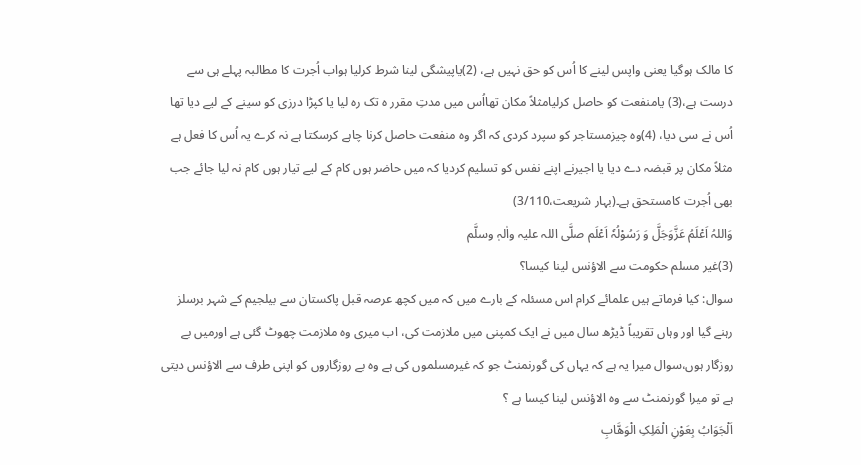کا مالک ہوگیا یعنی واپس لینے کا اُس کو حق نہیں ہے، (2)یاپیشگی لینا شرط کرلیا ہواب اُجرت کا مطالبہ پہلے ہی سے درست ہے،(3) یامنفعت کو حاصل کرلیامثلاً مکان تھااُس میں مدتِ مقرر ہ تک رہ لیا یا کپڑا درزی کو سینے کے لیے دیا تھا اُس نے سی دیا، (4)وہ چیزمستاجر کو سپرد کردی کہ اگر وہ منفعت حاصل کرنا چاہے کرسکتا ہے نہ کرے یہ اُس کا فعل ہے مثلاً مکان پر قبضہ دے دیا یا اجیرنے اپنے نفس کو تسلیم کردیا کہ میں حاضر ہوں کام کے لیے تیار ہوں کام نہ لیا جائے جب بھی اُجرت کامستحق ہے۔(بہار شریعت،3/110)
وَاللہُ اَعْلَمُ عَزَّوَجَلَّ وَ رَسُوْلُہٗ اَعْلَم صلَّی اللہ علیہ واٰلہٖ وسلَّم
(3)غیر مسلم حکومت سے الاؤنس لینا کیسا؟
سوال: کیا فرماتے ہیں علمائے کرام اس مسئلہ کے بارے میں کہ میں کچھ عرصہ قبل پاکستان سے بیلجیم کے شہر برسلز رہنے گیا اور وہاں تقریباً ڈیڑھ سال میں نے ایک کمپنی میں ملازمت کی، اب میری وہ ملازمت چھوٹ گئی ہے اورمیں بے روزگار ہوں،سوال میرا یہ ہے کہ یہاں کی گورنمنٹ جو کہ غیرمسلموں کی ہے وہ بے روزگاروں کو اپنی طرف سے الاؤنس دیتی ہے تو میرا گورنمنٹ سے وہ الاؤنس لینا کیسا ہے ؟
اَلْجَوَابُ بِعَوْنِ الْمَلِکِ الْوَھَّابِ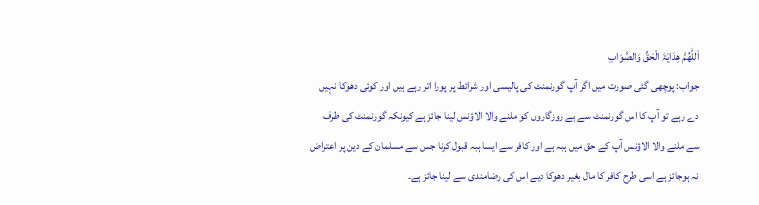اَللّٰھُمَّ ھِدَایَۃَ الْحَقِّ وَالصَّوَابِ
جواب: پوچھی گئی صورت میں اگر آپ گورنمنٹ کی پالیسی اور شرائط پر پورا اتر رہے ہیں اور کوئی دھوکا نہیں دے رہے تو آپ کا اس گورنمنٹ سے بے روزگاروں کو ملنے والا الاؤنس لینا جائز ہے کیونکہ گورنمنٹ کی طرف سے ملنے والا الاؤنس آپ کے حق میں ہبہ ہے اور کافر سے ایسا ہبہ قبول کرنا جس سے مسلمان کے دین پر اعتراض نہ ہوجائز ہے اسی طرح کافر کا مال بغیر دھوکا دیے اس کی رضامندی سے لینا جائز ہے۔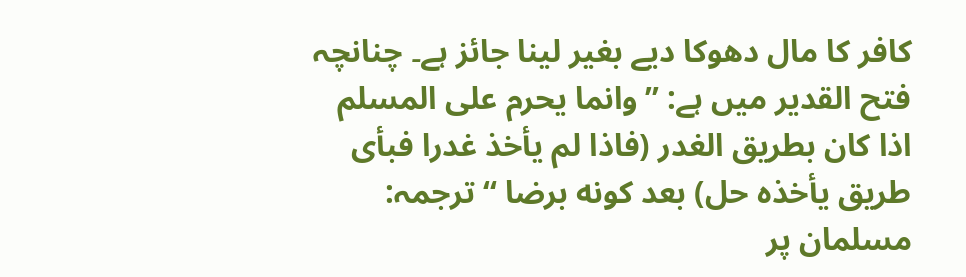کافر کا مال دھوکا دیے بغیر لینا جائز ہے۔ چنانچہ فتح القدیر میں ہے: ”وانما يحرم على المسلم اذا كان بطريق الغدر (فاذا لم يأخذ غدرا فبأی طريق يأخذه حل) بعد كونه برضا “ ترجمہ: مسلمان پر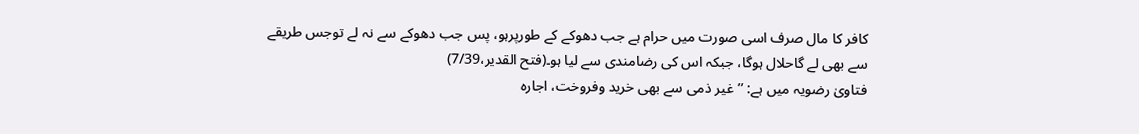کافر کا مال صرف اسی صورت میں حرام ہے جب دھوکے کے طورپرہو، پس جب دھوکے سے نہ لے توجس طریقے سے بھی لے گاحلال ہوگا، جبکہ اس کی رضامندی سے لیا ہو۔(فتح القدیر،7/39)
فتاویٰ رضویہ میں ہے: ’’غیر ذمی سے بھی خرید وفروخت، اجارہ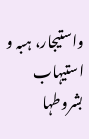واستیجار، ہبہ و استیہاب بشروطہا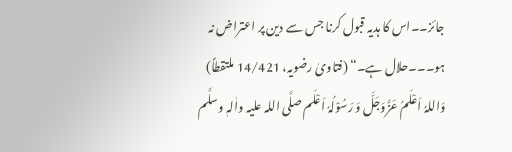جائز۔۔اس کا ہدیہ قبول کرنا جس سے دین پر اعتراض نہ ہو۔۔۔حلال ہے۔“ (فتاویٰ رضویہ، 14/421 ملتقطاً)
وَاللہُ اَعْلَمُ عَزَّوَجَلَّ وَ رَسُوْلُہٗ اَعْلَم صلَّی اللہ علیہ واٰلہٖ وسلَّم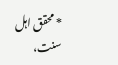* محقق اہل سنت،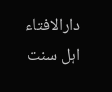دارالافتاء اہل سنت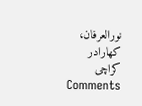نورالعرفان، کھارادر کراچی
Comments